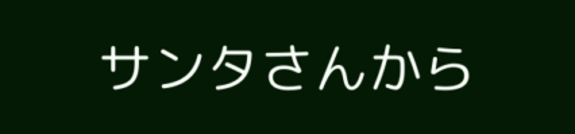サンタさんから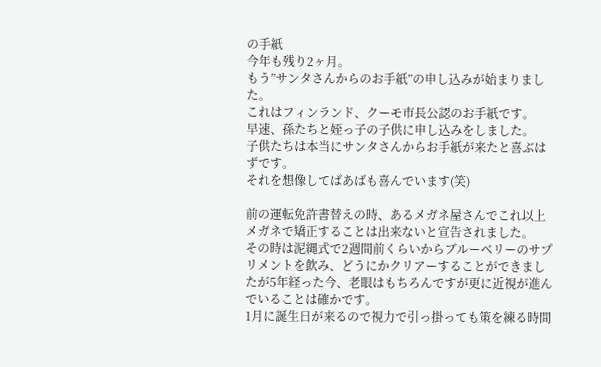の手紙
今年も残り2ヶ月。
もう”サンタさんからのお手紙”の申し込みが始まりました。
これはフィンランド、クーモ市長公認のお手紙です。
早速、孫たちと姪っ子の子供に申し込みをしました。
子供たちは本当にサンタさんからお手紙が来たと喜ぶはずです。
それを想像してばあばも喜んでいます(笑)

前の運転免許書替えの時、あるメガネ屋さんでこれ以上メガネで矯正することは出来ないと宣告されました。
その時は泥縄式で2週間前くらいからブルーベリーのサプリメントを飲み、どうにかクリアーすることができましたが5年経った今、老眼はもちろんですが更に近視が進んでいることは確かです。
1月に誕生日が来るので視力で引っ掛っても策を練る時間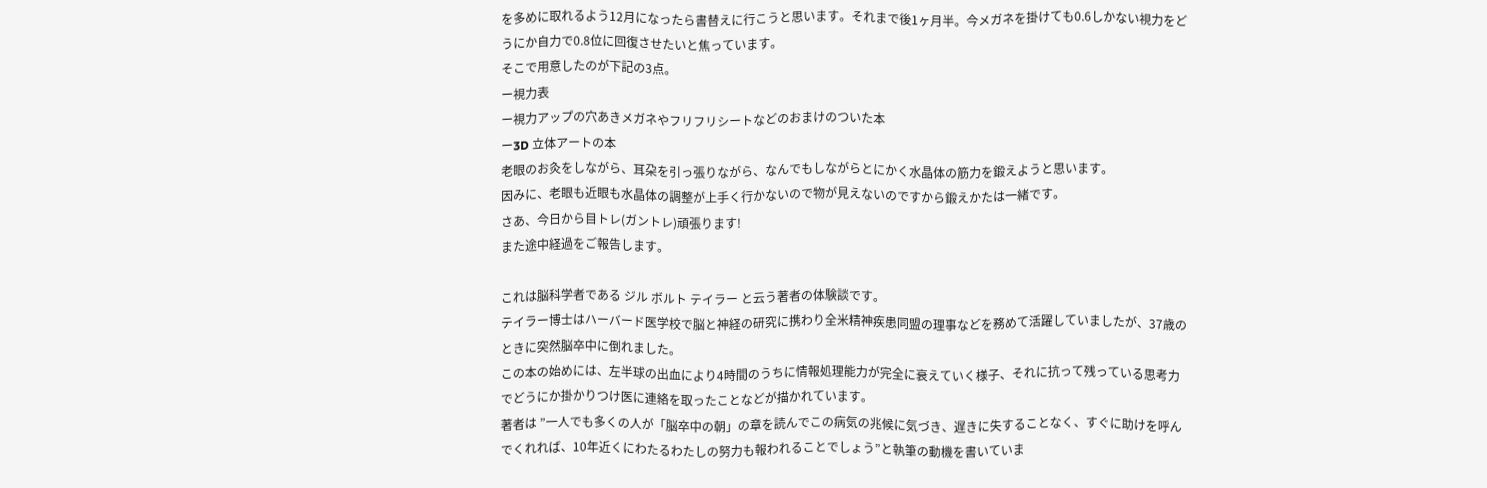を多めに取れるよう12月になったら書替えに行こうと思います。それまで後1ヶ月半。今メガネを掛けても0.6しかない視力をどうにか自力で0.8位に回復させたいと焦っています。
そこで用意したのが下記の3点。
ー視力表
ー視力アップの穴あきメガネやフリフリシートなどのおまけのついた本
ー3D 立体アートの本
老眼のお灸をしながら、耳朶を引っ張りながら、なんでもしながらとにかく水晶体の筋力を鍛えようと思います。
因みに、老眼も近眼も水晶体の調整が上手く行かないので物が見えないのですから鍛えかたは一緒です。
さあ、今日から目トレ(ガントレ)頑張ります!
また途中経過をご報告します。

これは脳科学者である ジル ボルト テイラー と云う著者の体験談です。
テイラー博士はハーバード医学校で脳と神経の研究に携わり全米精神疾患同盟の理事などを務めて活躍していましたが、37歳のときに突然脳卒中に倒れました。
この本の始めには、左半球の出血により4時間のうちに情報処理能力が完全に衰えていく様子、それに抗って残っている思考力でどうにか掛かりつけ医に連絡を取ったことなどが描かれています。
著者は ”一人でも多くの人が「脳卒中の朝」の章を読んでこの病気の兆候に気づき、遅きに失することなく、すぐに助けを呼んでくれれば、10年近くにわたるわたしの努力も報われることでしょう”と執筆の動機を書いていま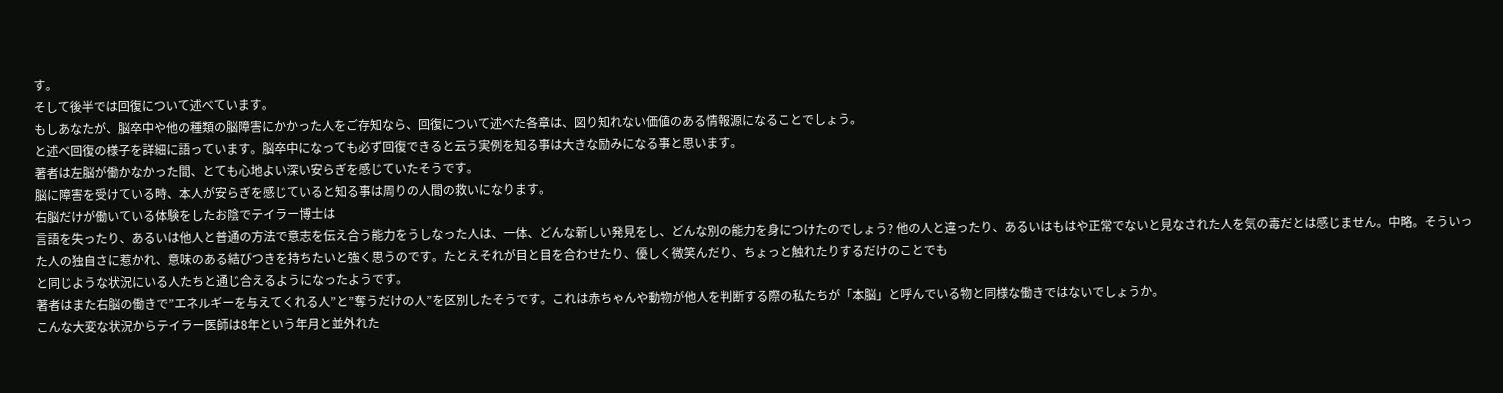す。
そして後半では回復について述べています。
もしあなたが、脳卒中や他の種類の脳障害にかかった人をご存知なら、回復について述べた各章は、図り知れない価値のある情報源になることでしょう。
と述べ回復の様子を詳細に語っています。脳卒中になっても必ず回復できると云う実例を知る事は大きな励みになる事と思います。
著者は左脳が働かなかった間、とても心地よい深い安らぎを感じていたそうです。
脳に障害を受けている時、本人が安らぎを感じていると知る事は周りの人間の救いになります。
右脳だけが働いている体験をしたお陰でテイラー博士は
言語を失ったり、あるいは他人と普通の方法で意志を伝え合う能力をうしなった人は、一体、どんな新しい発見をし、どんな別の能力を身につけたのでしょう? 他の人と違ったり、あるいはもはや正常でないと見なされた人を気の毒だとは感じません。中略。そういった人の独自さに惹かれ、意味のある結びつきを持ちたいと強く思うのです。たとえそれが目と目を合わせたり、優しく微笑んだり、ちょっと触れたりするだけのことでも
と同じような状況にいる人たちと通じ合えるようになったようです。
著者はまた右脳の働きで”エネルギーを与えてくれる人”と”奪うだけの人”を区別したそうです。これは赤ちゃんや動物が他人を判断する際の私たちが「本脳」と呼んでいる物と同様な働きではないでしょうか。
こんな大変な状況からテイラー医師は8年という年月と並外れた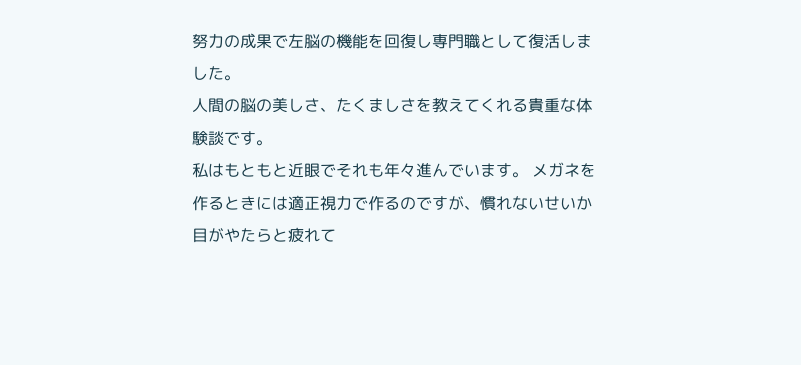努力の成果で左脳の機能を回復し専門職として復活しました。
人間の脳の美しさ、たくましさを教えてくれる貴重な体験談です。
私はもともと近眼でそれも年々進んでいます。 メガネを作るときには適正視力で作るのですが、慣れないせいか目がやたらと疲れて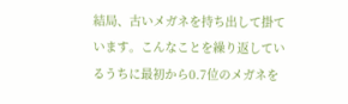結局、古いメガネを持ち出して掛ています。こんなことを繰り返しているうちに最初から0.7位のメガネを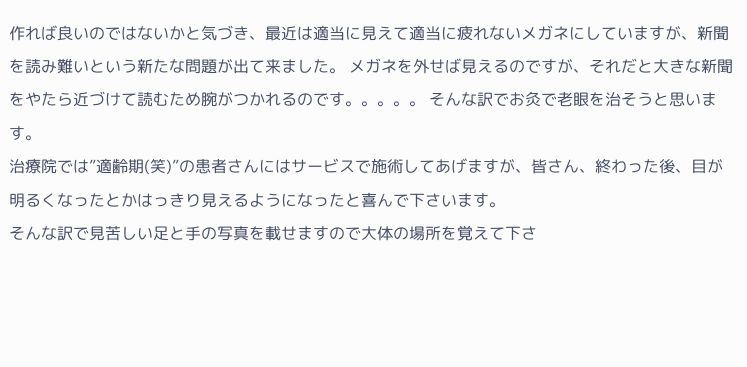作れば良いのではないかと気づき、最近は適当に見えて適当に疲れないメガネにしていますが、新聞を読み難いという新たな問題が出て来ました。 メガネを外せば見えるのですが、それだと大きな新聞をやたら近づけて読むため腕がつかれるのです。。。。。 そんな訳でお灸で老眼を治そうと思います。
治療院では”適齢期(笑)”の患者さんにはサービスで施術してあげますが、皆さん、終わった後、目が明るくなったとかはっきり見えるようになったと喜んで下さいます。
そんな訳で見苦しい足と手の写真を載せますので大体の場所を覚えて下さ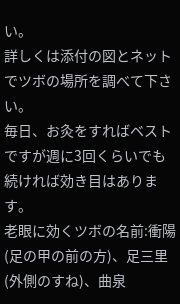い。
詳しくは添付の図とネットでツボの場所を調べて下さい。
毎日、お灸をすればベストですが週に3回くらいでも続ければ効き目はあります。
老眼に効くツボの名前:衝陽(足の甲の前の方)、足三里(外側のすね)、曲泉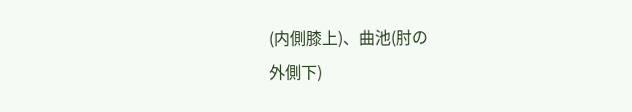(内側膝上)、曲池(肘の
外側下)